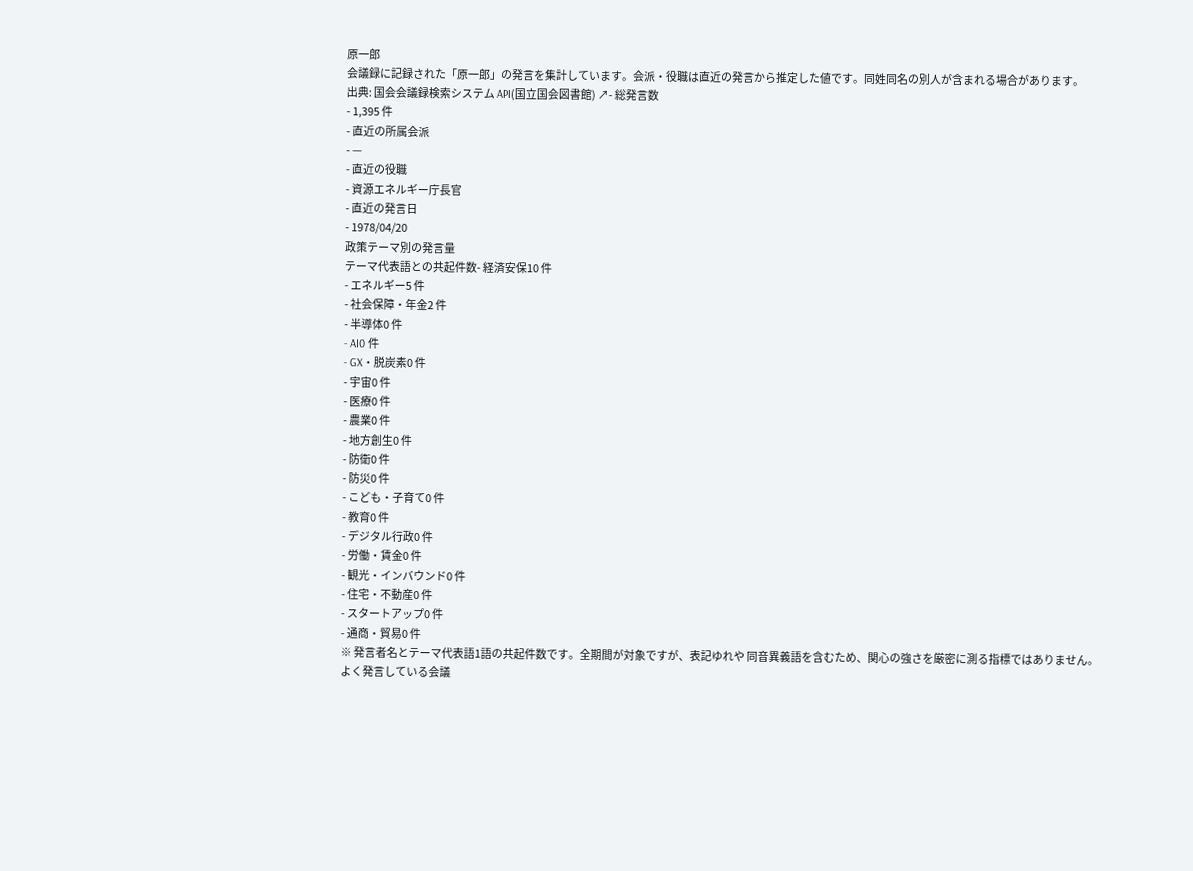原一郎
会議録に記録された「原一郎」の発言を集計しています。会派・役職は直近の発言から推定した値です。同姓同名の別人が含まれる場合があります。
出典: 国会会議録検索システム API(国立国会図書館) ↗- 総発言数
- 1,395 件
- 直近の所属会派
- —
- 直近の役職
- 資源エネルギー庁長官
- 直近の発言日
- 1978/04/20
政策テーマ別の発言量
テーマ代表語との共起件数- 経済安保10 件
- エネルギー5 件
- 社会保障・年金2 件
- 半導体0 件
- AI0 件
- GX・脱炭素0 件
- 宇宙0 件
- 医療0 件
- 農業0 件
- 地方創生0 件
- 防衛0 件
- 防災0 件
- こども・子育て0 件
- 教育0 件
- デジタル行政0 件
- 労働・賃金0 件
- 観光・インバウンド0 件
- 住宅・不動産0 件
- スタートアップ0 件
- 通商・貿易0 件
※ 発言者名とテーマ代表語1語の共起件数です。全期間が対象ですが、表記ゆれや 同音異義語を含むため、関心の強さを厳密に測る指標ではありません。
よく発言している会議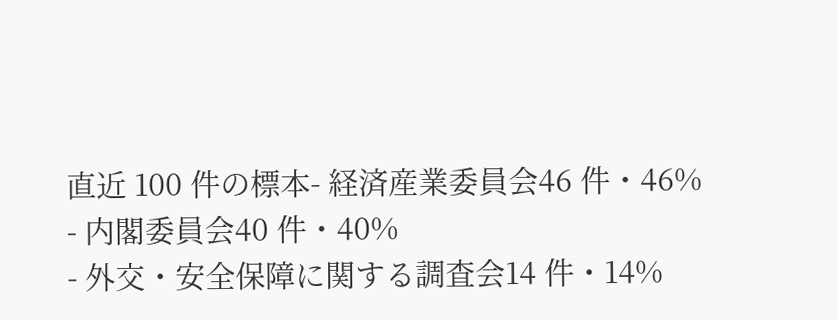直近 100 件の標本- 経済産業委員会46 件・46%
- 内閣委員会40 件・40%
- 外交・安全保障に関する調査会14 件・14%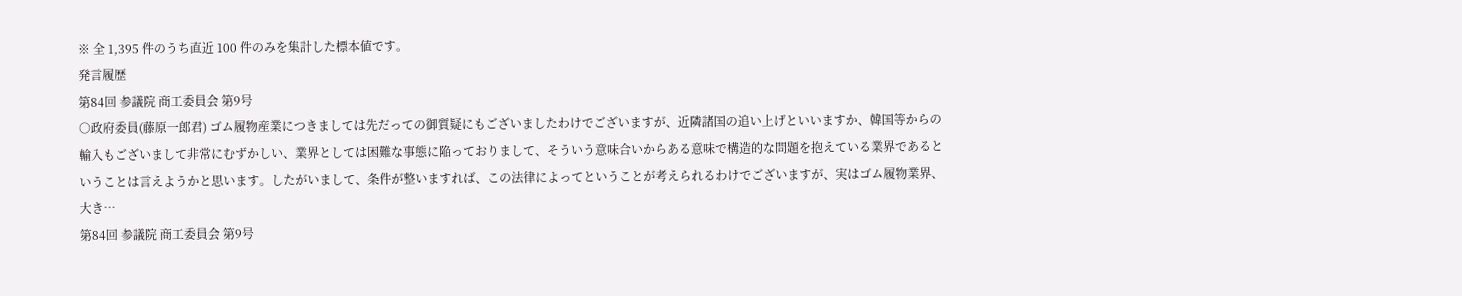※ 全 1,395 件のうち直近 100 件のみを集計した標本値です。
発言履歴
第84回 参議院 商工委員会 第9号
○政府委員(藤原一郎君) ゴム履物産業につきましては先だっての御質疑にもございましたわけでございますが、近隣諸国の追い上げといいますか、韓国等からの輸入もございまして非常にむずかしい、業界としては困難な事態に陥っておりまして、そういう意味合いからある意味で構造的な問題を抱えている業界であるということは言えようかと思います。したがいまして、条件が整いますれば、この法律によってということが考えられるわけでございますが、実はゴム履物業界、大き…
第84回 参議院 商工委員会 第9号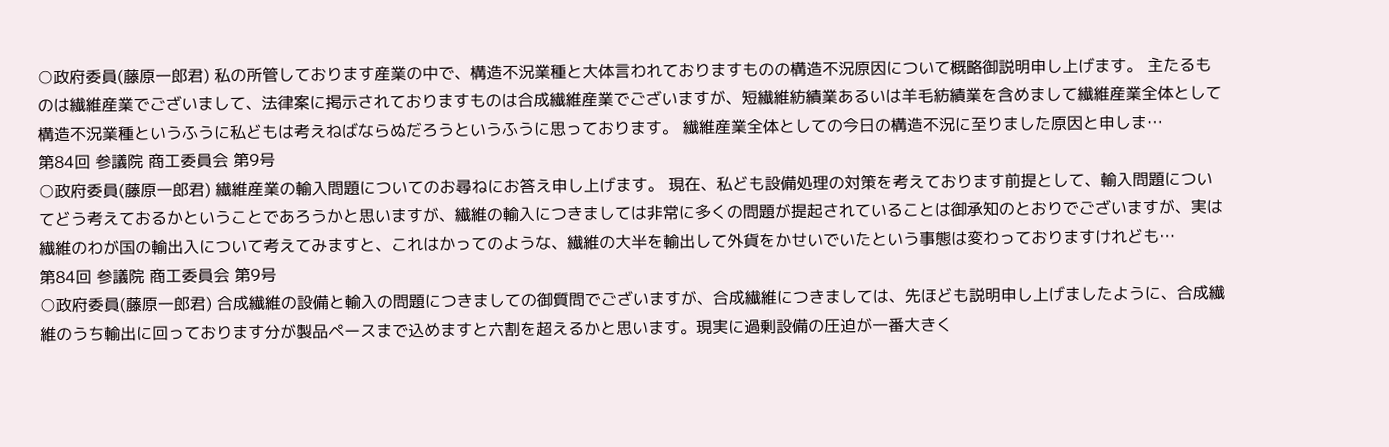○政府委員(藤原一郎君) 私の所管しております産業の中で、構造不況業種と大体言われておりますものの構造不況原因について概略御説明申し上げます。 主たるものは繊維産業でございまして、法律案に掲示されておりますものは合成繊維産業でございますが、短繊維紡績業あるいは羊毛紡績業を含めまして繊維産業全体として構造不況業種というふうに私どもは考えねばならぬだろうというふうに思っております。 繊維産業全体としての今日の構造不況に至りました原因と申しま…
第84回 参議院 商工委員会 第9号
○政府委員(藤原一郎君) 繊維産業の輸入問題についてのお尋ねにお答え申し上げます。 現在、私ども設備処理の対策を考えております前提として、輸入問題についてどう考えておるかということであろうかと思いますが、繊維の輸入につきましては非常に多くの問題が提起されていることは御承知のとおりでございますが、実は繊維のわが国の輸出入について考えてみますと、これはかってのような、繊維の大半を輸出して外貨をかせいでいたという事態は変わっておりますけれども…
第84回 参議院 商工委員会 第9号
○政府委員(藤原一郎君) 合成繊維の設備と輸入の問題につきましての御質問でございますが、合成繊維につきましては、先ほども説明申し上げましたように、合成繊維のうち輸出に回っております分が製品ペースまで込めますと六割を超えるかと思います。現実に過剰設備の圧迫が一番大きく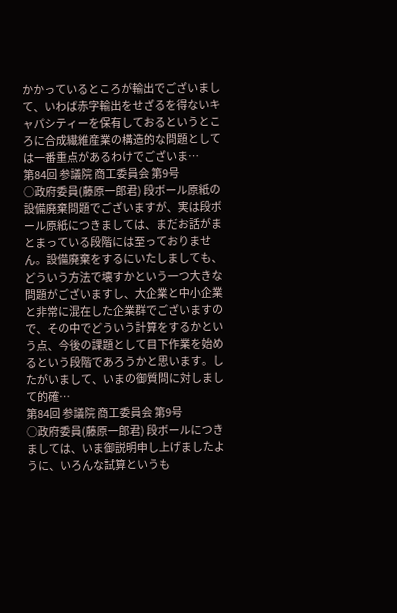かかっているところが輸出でございまして、いわば赤字輸出をせざるを得ないキャパシティーを保有しておるというところに合成繊維産業の構造的な問題としては一番重点があるわけでございま…
第84回 参議院 商工委員会 第9号
○政府委員(藤原一郎君) 段ボール原紙の設備廃棄問題でございますが、実は段ボール原紙につきましては、まだお話がまとまっている段階には至っておりません。設備廃棄をするにいたしましても、どういう方法で壊すかという一つ大きな問題がございますし、大企業と中小企業と非常に混在した企業群でございますので、その中でどういう計算をするかという点、今後の課題として目下作業を始めるという段階であろうかと思います。したがいまして、いまの御質問に対しまして的確…
第84回 参議院 商工委員会 第9号
○政府委員(藤原一郎君) 段ボールにつきましては、いま御説明申し上げましたように、いろんな試算というも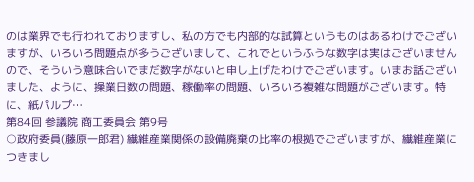のは業界でも行われておりますし、私の方でも内部的な試算というものはあるわけでございますが、いろいろ問題点が多うございまして、これでというふうな数字は実はございませんので、そういう意味合いでまだ数字がないと申し上げたわけでございます。いまお話ございました、ように、操業日数の問題、稼働率の問題、いろいろ複雑な問題がございます。特に、紙パルプ…
第84回 参議院 商工委員会 第9号
○政府委員(藤原一郎君) 繊維産業関係の設備廃棄の比率の根拠でございますが、繊維産業につきまし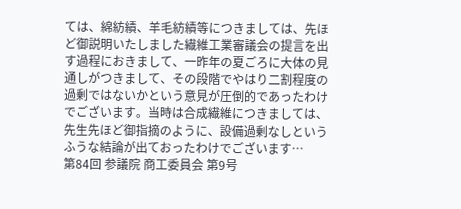ては、綿紡績、羊毛紡績等につきましては、先ほど御説明いたしました繊維工業審議会の提言を出す過程におきまして、一昨年の夏ごろに大体の見通しがつきまして、その段階でやはり二割程度の過剰ではないかという意見が圧倒的であったわけでございます。当時は合成繊維につきましては、先生先ほど御指摘のように、設備過剰なしというふうな結論が出ておったわけでございます…
第84回 参議院 商工委員会 第9号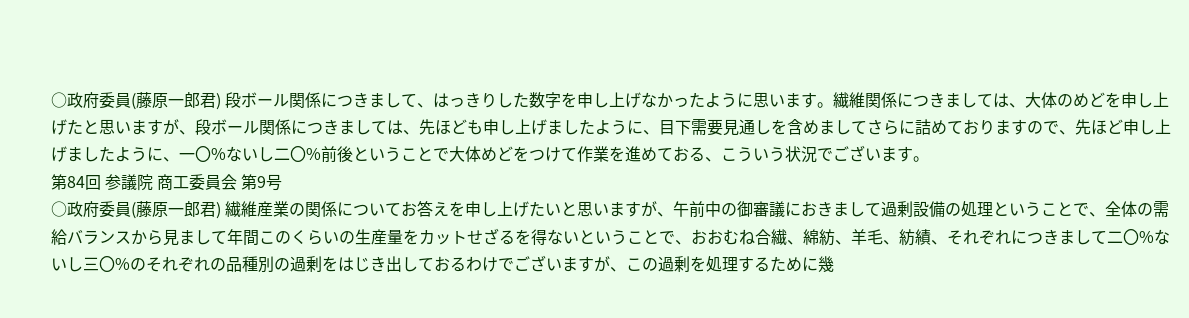○政府委員(藤原一郎君) 段ボール関係につきまして、はっきりした数字を申し上げなかったように思います。繊維関係につきましては、大体のめどを申し上げたと思いますが、段ボール関係につきましては、先ほども申し上げましたように、目下需要見通しを含めましてさらに詰めておりますので、先ほど申し上げましたように、一〇%ないし二〇%前後ということで大体めどをつけて作業を進めておる、こういう状況でございます。
第84回 参議院 商工委員会 第9号
○政府委員(藤原一郎君) 繊維産業の関係についてお答えを申し上げたいと思いますが、午前中の御審議におきまして過剰設備の処理ということで、全体の需給バランスから見まして年間このくらいの生産量をカットせざるを得ないということで、おおむね合繊、綿紡、羊毛、紡績、それぞれにつきまして二〇%ないし三〇%のそれぞれの品種別の過剰をはじき出しておるわけでございますが、この過剰を処理するために幾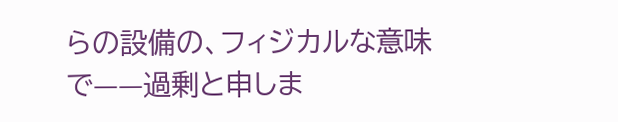らの設備の、フィジカルな意味で——過剰と申しま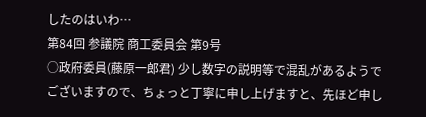したのはいわ…
第84回 参議院 商工委員会 第9号
○政府委員(藤原一郎君) 少し数字の説明等で混乱があるようでございますので、ちょっと丁寧に申し上げますと、先ほど申し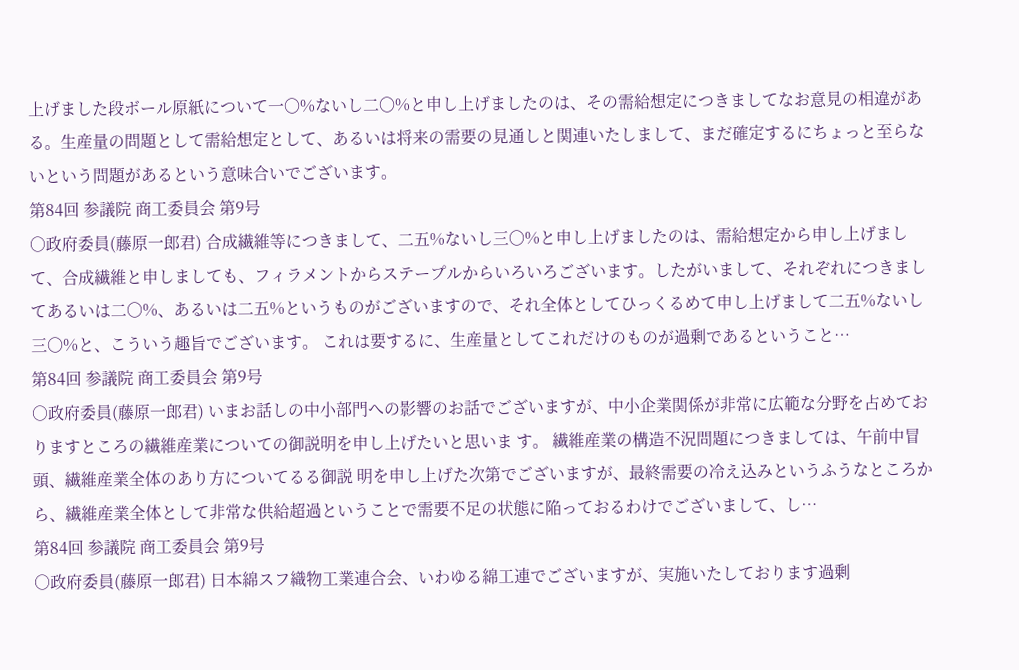上げました段ボール原紙について一〇%ないし二〇%と申し上げましたのは、その需給想定につきましてなお意見の相違がある。生産量の問題として需給想定として、あるいは将来の需要の見通しと関連いたしまして、まだ確定するにちょっと至らないという問題があるという意味合いでございます。
第84回 参議院 商工委員会 第9号
○政府委員(藤原一郎君) 合成繊維等につきまして、二五%ないし三〇%と申し上げましたのは、需給想定から申し上げまして、合成繊維と申しましても、フィラメントからステープルからいろいろございます。したがいまして、それぞれにつきましてあるいは二〇%、あるいは二五%というものがございますので、それ全体としてひっくるめて申し上げまして二五%ないし三〇%と、こういう趣旨でございます。 これは要するに、生産量としてこれだけのものが過剰であるということ…
第84回 参議院 商工委員会 第9号
○政府委員(藤原一郎君) いまお話しの中小部門への影響のお話でございますが、中小企業関係が非常に広範な分野を占めておりますところの繊維産業についての御説明を申し上げたいと思いま す。 繊維産業の構造不況問題につきましては、午前中冒頭、繊維産業全体のあり方についてるる御説 明を申し上げた次第でございますが、最終需要の冷え込みというふうなところから、繊維産業全体として非常な供給超過ということで需要不足の状態に陥っておるわけでございまして、し…
第84回 参議院 商工委員会 第9号
○政府委員(藤原一郎君) 日本綿スフ織物工業連合会、いわゆる綿工連でございますが、実施いたしております過剰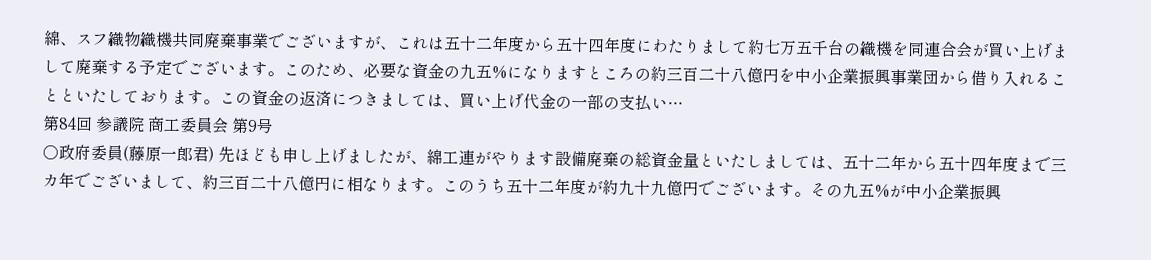綿、スフ織物織機共同廃棄事業でございますが、これは五十二年度から五十四年度にわたりまして約七万五千台の織機を同連合会が買い上げまして廃棄する予定でございます。このため、必要な資金の九五%になりますところの約三百二十八億円を中小企業振興事業団から借り入れることといたしております。この資金の返済につきましては、買い上げ代金の一部の支払い…
第84回 参議院 商工委員会 第9号
○政府委員(藤原一郎君) 先ほども申し上げましたが、綿工連がやります設備廃棄の総資金量といたしましては、五十二年から五十四年度まで三カ年でございまして、約三百二十八億円に相なります。このうち五十二年度が約九十九億円でございます。その九五%が中小企業振興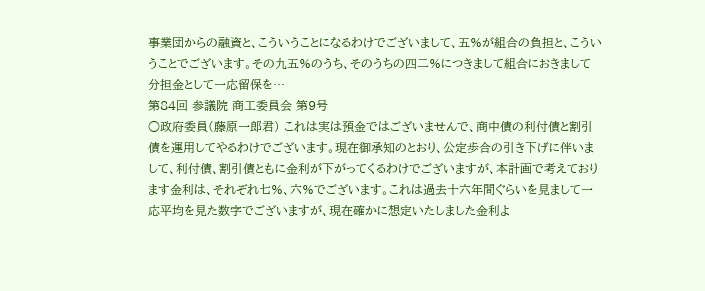事業団からの融資と、こういうことになるわけでございまして、五%が組合の負担と、こういうことでございます。その九五%のうち、そのうちの四二%につきまして組合におきまして分担金として一応留保を…
第84回 参議院 商工委員会 第9号
○政府委員(藤原一郎君) これは実は預金ではございませんで、商中債の利付債と割引債を運用してやるわけでございます。現在御承知のとおり、公定歩合の引き下げに伴いまして、利付債、割引債ともに金利が下がってくるわけでございますが、本計画で考えております金利は、それぞれ七%、六%でございます。これは過去十六年間ぐらいを見まして一応平均を見た数字でございますが、現在確かに想定いたしました金利よ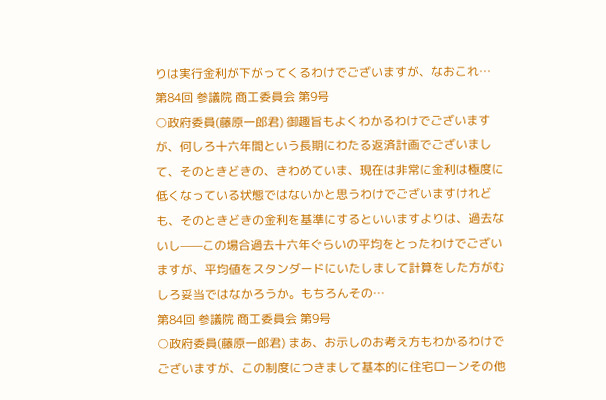りは実行金利が下がってくるわけでございますが、なおこれ…
第84回 参議院 商工委員会 第9号
○政府委員(藤原一郎君) 御趣旨もよくわかるわけでございますが、何しろ十六年間という長期にわたる返済計画でございまして、そのときどきの、きわめていま、現在は非常に金利は極度に低くなっている状態ではないかと思うわけでございますけれども、そのときどきの金利を基準にするといいますよりは、過去ないし——この場合過去十六年ぐらいの平均をとったわけでございますが、平均値をスタンダードにいたしまして計算をした方がむしろ妥当ではなかろうか。もちろんその…
第84回 参議院 商工委員会 第9号
○政府委員(藤原一郎君) まあ、お示しのお考え方もわかるわけでございますが、この制度につきまして基本的に住宅ローンその他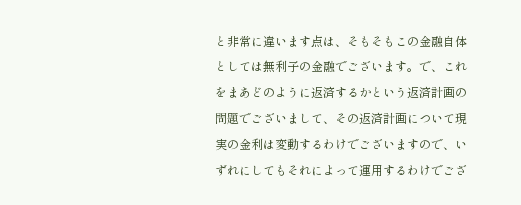と非常に違います点は、そもそもこの金融自体としては無利子の金融でございます。で、これをまあどのように返済するかという返済計画の問題でございまして、その返済計画について現実の金利は変動するわけでございますので、いずれにしてもそれによって運用するわけでござ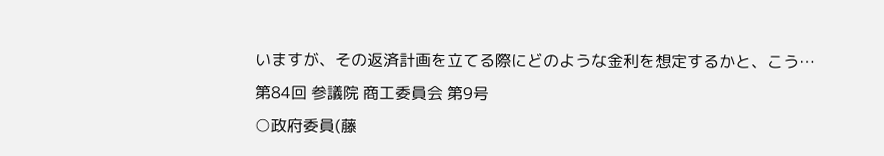いますが、その返済計画を立てる際にどのような金利を想定するかと、こう…
第84回 参議院 商工委員会 第9号
○政府委員(藤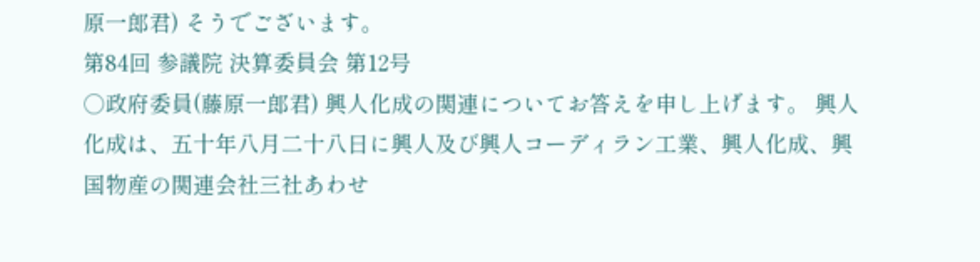原一郎君) そうでございます。
第84回 参議院 決算委員会 第12号
○政府委員(藤原一郎君) 興人化成の関連についてお答えを申し上げます。 興人化成は、五十年八月二十八日に興人及び興人コーディラン工業、興人化成、興国物産の関連会社三社あわせ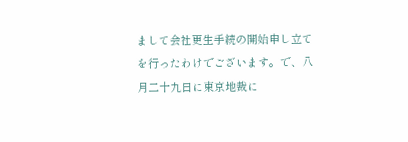まして会社更生手続の開始申し立てを行ったわけでございます。で、八月二十九日に東京地裁に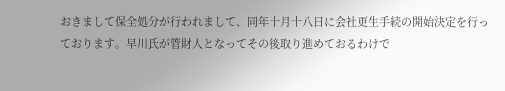おきまして保全処分が行われまして、同年十月十八日に会社更生手続の開始決定を行っております。早川氏が管財人となってその後取り進めておるわけで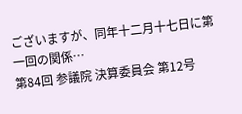ございますが、同年十二月十七日に第一回の関係…
第84回 参議院 決算委員会 第12号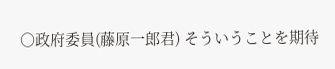○政府委員(藤原一郎君) そういうことを期待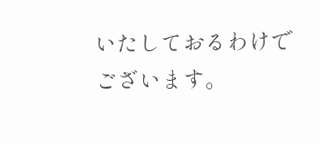いたしておるわけでございます。